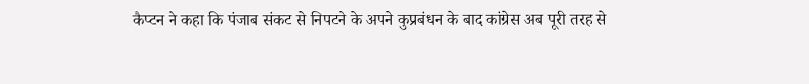कैप्टन ने कहा कि पंजाब संकट से निपटने के अपने कुप्रबंधन के बाद कांग्रेस अब पूरी तरह से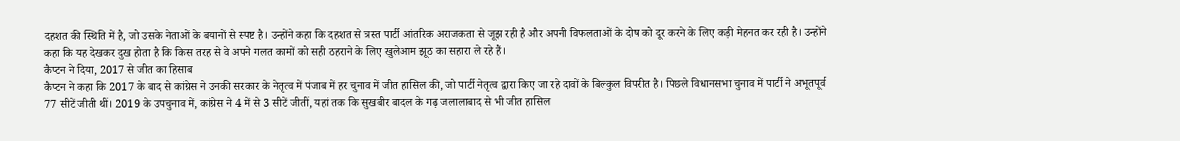दहशत की स्थिति में है, जो उसके नेताओं के बयानों से स्पष्ट है। उन्होंने कहा कि दहशत से त्रस्त पार्टी आंतरिक अराजकता से जूझ रही है और अपनी विफलताओं के दोष को दूर करने के लिए कड़ी मेहनत कर रही है। उन्होंने कहा कि यह देखकर दुख होता है कि किस तरह से वे अपने गलत कामों को सही ठहराने के लिए खुलेआम झूठ का सहारा ले रहे हैं।
कैप्टन ने दिया, 2017 से जीत का हिसाब
कैप्टन ने कहा कि 2017 के बाद से कांग्रेस ने उनकी सरकार के नेतृत्व में पंजाब में हर चुनाव में जीत हासिल की, जो पार्टी नेतृत्व द्वारा किए जा रहे दावों के बिल्कुल विपरीत है। पिछले विधानसभा चुनाव में पार्टी ने अभूतपूर्व 77 सीटें जीती थीं। 2019 के उपचुनाव में, कांग्रेस ने 4 में से 3 सीटें जीतीं, यहां तक कि सुखबीर बादल के गढ़ जलालाबाद से भी जीत हासिल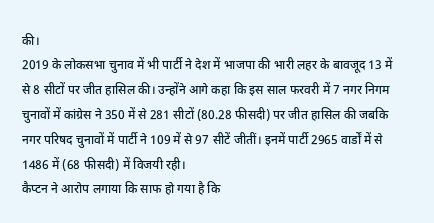की।
2019 के लोकसभा चुनाव में भी पार्टी ने देश में भाजपा की भारी लहर के बावजूद 13 में से 8 सीटों पर जीत हासिल की। उन्होंने आगे कहा कि इस साल फरवरी में 7 नगर निगम चुनावों में कांग्रेस ने 350 में से 281 सीटों (80.28 फीसदी) पर जीत हासिल की जबकि नगर परिषद चुनावों में पार्टी ने 109 में से 97 सीटें जीतीं। इनमें पार्टी 2965 वार्डों में से 1486 में (68 फीसदी) में विजयी रही।
कैप्टन ने आरोप लगाया कि साफ हो गया है कि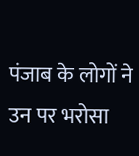पंजाब के लोगों ने उन पर भरोसा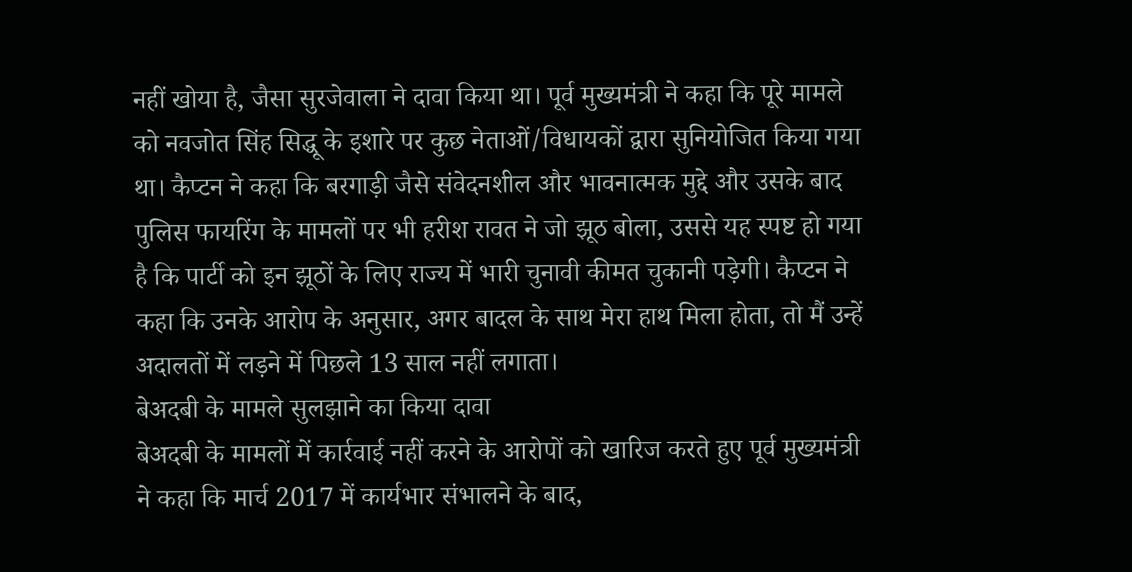नहीं खोया है, जैसा सुरजेवाला ने दावा किया था। पूर्व मुख्यमंत्री ने कहा कि पूरे मामले को नवजोत सिंह सिद्धू के इशारे पर कुछ नेताओं/विधायकों द्वारा सुनियोजित किया गया था। कैप्टन ने कहा कि बरगाड़ी जैसे संवेदनशील और भावनात्मक मुद्दे और उसके बाद पुलिस फायरिंग के मामलों पर भी हरीश रावत ने जो झूठ बोला, उससे यह स्पष्ट हो गया है कि पार्टी को इन झूठों के लिए राज्य में भारी चुनावी कीमत चुकानी पड़ेगी। कैप्टन ने कहा कि उनके आरोप के अनुसार, अगर बादल के साथ मेरा हाथ मिला होता, तो मैं उन्हें अदालतों में लड़ने में पिछले 13 साल नहीं लगाता।
बेअदबी के मामले सुलझाने का किया दावा
बेअदबी के मामलों में कार्रवाई नहीं करने के आरोपों को खारिज करते हुए पूर्व मुख्यमंत्री ने कहा कि मार्च 2017 में कार्यभार संभालने के बाद,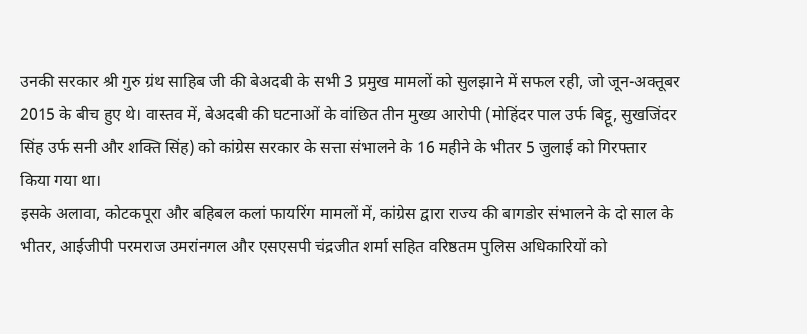उनकी सरकार श्री गुरु ग्रंथ साहिब जी की बेअदबी के सभी 3 प्रमुख मामलों को सुलझाने में सफल रही, जो जून-अक्तूबर 2015 के बीच हुए थे। वास्तव में, बेअदबी की घटनाओं के वांछित तीन मुख्य आरोपी (मोहिंदर पाल उर्फ बिट्टू, सुखजिंदर सिंह उर्फ सनी और शक्ति सिंह) को कांग्रेस सरकार के सत्ता संभालने के 16 महीने के भीतर 5 जुलाई को गिरफ्तार किया गया था।
इसके अलावा, कोटकपूरा और बहिबल कलां फायरिंग मामलों में, कांग्रेस द्वारा राज्य की बागडोर संभालने के दो साल के भीतर, आईजीपी परमराज उमरांनगल और एसएसपी चंद्रजीत शर्मा सहित वरिष्ठतम पुलिस अधिकारियों को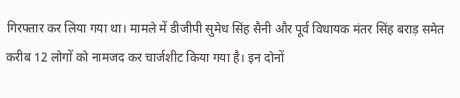गिरफ्तार कर लिया गया था। मामले में डीजीपी सुमेध सिंह सैनी और पूर्व विधायक मंतर सिंह बराड़ समेत करीब 12 लोगों को नामजद कर चार्जशीट किया गया है। इन दोनों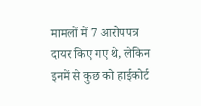मामलों में 7 आरोपपत्र दायर किए गए थे, लेकिन इनमें से कुछ को हाईकोर्ट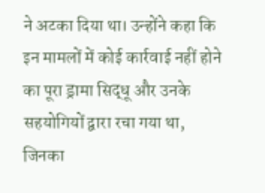ने अटका दिया था। उन्होंने कहा कि इन मामलों में कोई कार्रवाई नहीं होने का पूरा ड्रामा सिद्धू और उनके सहयोगियों द्वारा रचा गया था, जिनका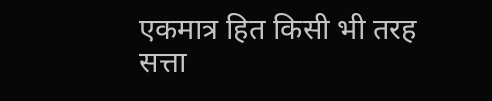एकमात्र हित किसी भी तरह सत्ता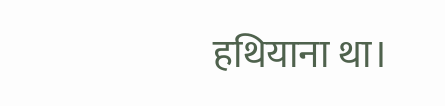हथियाना था।